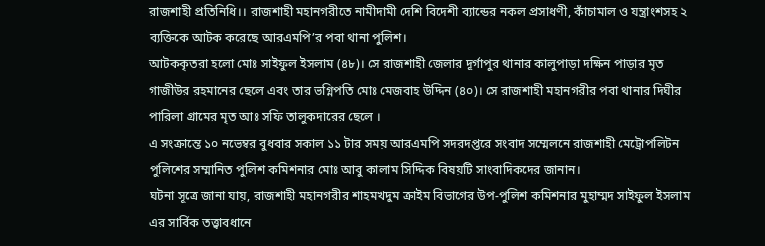রাজশাহী প্রতিনিধি।। রাজশাহী মহানগরীতে নামীদামী দেশি বিদেশী ব্যান্ডের নকল প্রসাধণী, কাঁচামাল ও যন্ত্রাংশসহ ২ ব্যক্তিকে আটক করেছে আরএমপি’র পবা থানা পুলিশ।
আটককৃতরা হলো মোঃ সাইফুল ইসলাম (৪৮)। সে রাজশাহী জেলার দূর্গাপুর থানার কালুপাড়া দক্ষিন পাড়ার মৃত গাজীউর রহমানের ছেলে এবং তার ভগ্নিপতি মোঃ মেজবাহ উদ্দিন (৪০)। সে রাজশাহী মহানগরীর পবা থানার দিঘীর পারিলা গ্রামের মৃত আঃ সফি তালুকদারের ছেলে ।
এ সংক্রান্তে ১০ নভেম্বর বুধবার সকাল ১১ টার সময় আরএমপি সদরদপ্তরে সংবাদ সম্মেলনে রাজশাহী মেট্রোপলিটন পুলিশের সম্মানিত পুলিশ কমিশনার মোঃ আবু কালাম সিদ্দিক বিষয়টি সাংবাদিকদের জানান।
ঘটনা সূত্রে জানা যায়, রাজশাহী মহানগরীর শাহমখদুম ক্রাইম বিভাগের উপ-পুলিশ কমিশনার মুহাম্মদ সাইফুল ইসলাম এর সার্বিক তত্ত্বাবধানে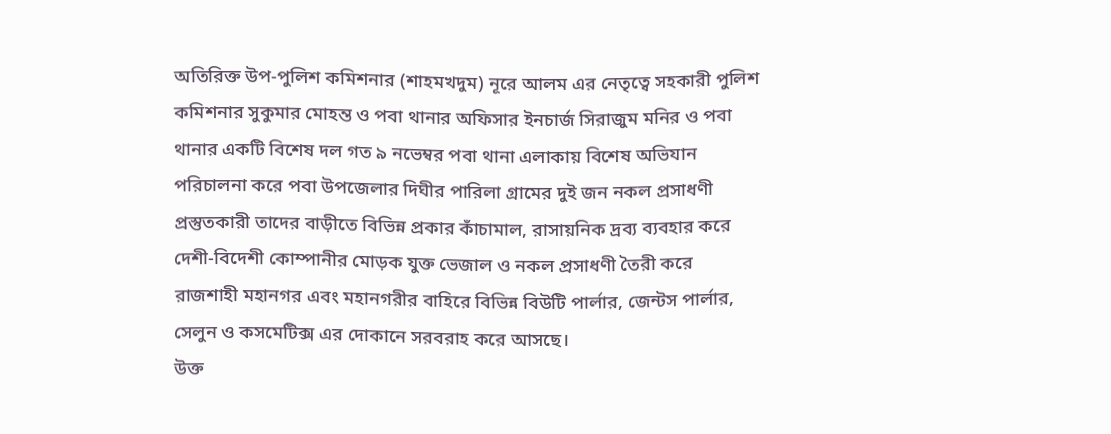অতিরিক্ত উপ-পুলিশ কমিশনার (শাহমখদুম) নূরে আলম এর নেতৃত্বে সহকারী পুলিশ কমিশনার সুকুমার মোহন্ত ও পবা থানার অফিসার ইনচার্জ সিরাজুম মনির ও পবা থানার একটি বিশেষ দল গত ৯ নভেম্বর পবা থানা এলাকায় বিশেষ অভিযান পরিচালনা করে পবা উপজেলার দিঘীর পারিলা গ্রামের দুই জন নকল প্রসাধণী প্রস্তুতকারী তাদের বাড়ীতে বিভিন্ন প্রকার কাঁচামাল, রাসায়নিক দ্রব্য ব্যবহার করে দেশী-বিদেশী কোম্পানীর মোড়ক যুক্ত ভেজাল ও নকল প্রসাধণী তৈরী করে রাজশাহী মহানগর এবং মহানগরীর বাহিরে বিভিন্ন বিউটি পার্লার, জেন্টস পার্লার, সেলুন ও কসমেটিক্স এর দোকানে সরবরাহ করে আসছে।
উক্ত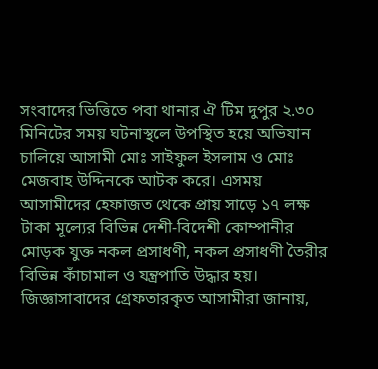সংবাদের ভিত্তিতে পবা থানার ঐ টিম দুপুর ২.৩০ মিনিটের সময় ঘটনাস্থলে উপস্থিত হয়ে অভিযান চালিয়ে আসামী মোঃ সাইফুল ইসলাম ও মোঃ মেজবাহ উদ্দিনকে আটক করে। এসময় আসামীদের হেফাজত থেকে প্রায় সাড়ে ১৭ লক্ষ টাকা মূল্যের বিভিন্ন দেশী-বিদেশী কোম্পানীর মোড়ক যুক্ত নকল প্রসাধণী, নকল প্রসাধণী তৈরীর বিভিন্ন কাঁচামাল ও যন্ত্রপাতি উদ্ধার হয়।
জিজ্ঞাসাবাদের গ্রেফতারকৃত আসামীরা জানায়,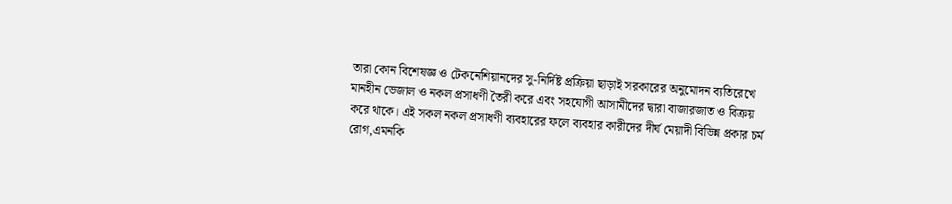তারা কোন বিশেষজ্ঞ ও টেকনেশিয়ানদের সু-নির্দিষ্ট প্রক্রিয়া ছাড়াই সরকারের অনুমোদন ব্যতিরেখে মানহীন ভেজাল ও নকল প্রসাধণী তৈরী করে এবং সহযোগী আসামীদের দ্বারা বাজারজাত ও বিক্রয় করে থাকে। এই সকল নকল প্রসাধণী ব্যবহারের ফলে ব্যবহার কারীদের দীর্ঘ মেয়াদী বিভিন্ন প্রকার চর্ম রোগ,এমনকি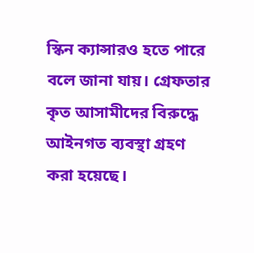স্কিন ক্যান্সারও হতে পারে বলে জানা যায়। গ্রেফতার কৃত আসামীদের বিরুদ্ধে আইনগত ব্যবস্থা গ্রহণ করা হয়েছে।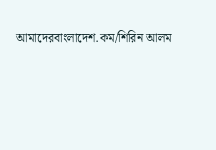আমাদেরবাংলাদেশ.কম/শিরিন আলম